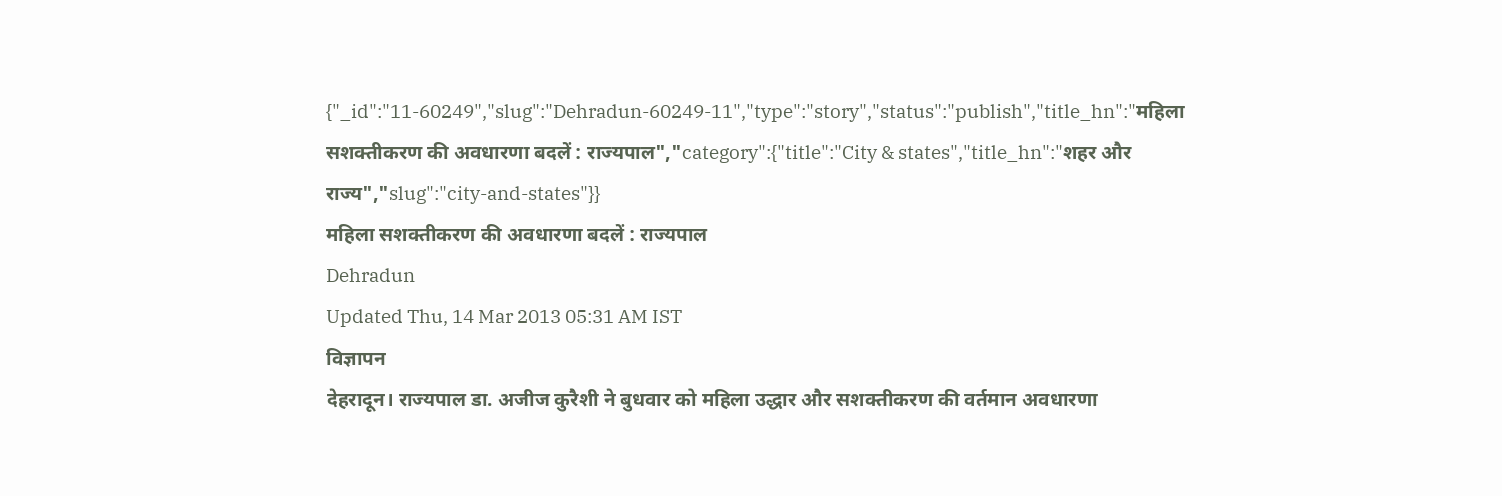{"_id":"11-60249","slug":"Dehradun-60249-11","type":"story","status":"publish","title_hn":"महिला सशक्तीकरण की अवधारणा बदलें : राज्यपाल","category":{"title":"City & states","title_hn":"शहर और राज्य","slug":"city-and-states"}}
महिला सशक्तीकरण की अवधारणा बदलें : राज्यपाल
Dehradun
Updated Thu, 14 Mar 2013 05:31 AM IST
विज्ञापन
देहरादून। राज्यपाल डा. अजीज कुरैशी ने बुधवार को महिला उद्धार और सशक्तीकरण की वर्तमान अवधारणा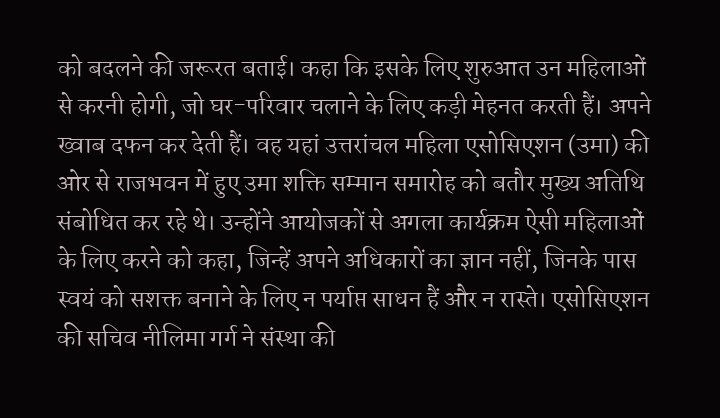को बदलने की जरूरत बताई। कहा कि इसके लिए शुरुआत उन महिलाओं से करनी होगी, जो घर-परिवार चलाने के लिए कड़ी मेहनत करती हैं। अपने ख्वाब दफन कर देती हैं। वह यहां उत्तरांचल महिला एसोसिएशन (उमा) की ओर से राजभवन में हुए उमा शक्ति सम्मान समारोह को बतौर मुख्य अतिथि संबोधित कर रहे थे। उन्होंने आयोजकों से अगला कार्यक्रम ऐसी महिलाओं के लिए करने को कहा, जिन्हें अपने अधिकारों का ज्ञान नहीं, जिनके पास स्वयं को सशक्त बनाने के लिए न पर्याप्त साधन हैं और न रास्ते। एसोसिएशन की सचिव नीलिमा गर्ग ने संस्था की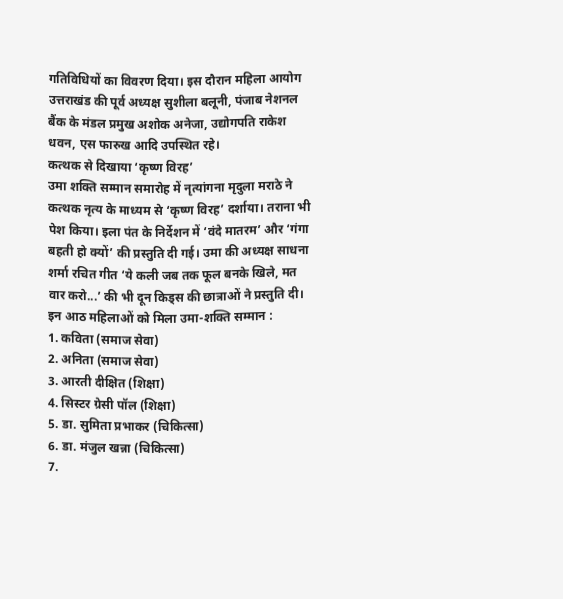गतिविधियों का विवरण दिया। इस दौरान महिला आयोग उत्तराखंड की पूर्व अध्यक्ष सुशीला बलूनी, पंजाब नेशनल बैंक के मंडल प्रमुख अशोक अनेजा, उद्योगपति राकेश धवन, एस फारुख आदि उपस्थित रहे।
कत्थक से दिखाया ‘कृष्ण विरह’
उमा शक्ति सम्मान समारोह में नृत्यांगना मृदुला मराठे ने कत्थक नृत्य के माध्यम से ‘कृष्ण विरह’ दर्शाया। तराना भी पेश किया। इला पंत के निर्देशन में ‘वंदे मातरम’ और ‘गंगा बहती हो क्यों’ की प्रस्तुति दी गई। उमा की अध्यक्ष साधना शर्मा रचित गीत ‘ये कली जब तक फूल बनके खिले, मत वार करो...’ की भी दून किड्स की छात्राओं ने प्रस्तुति दी।
इन आठ महिलाओं को मिला उमा-शक्ति सम्मान :
1. कविता (समाज सेवा)
2. अनिता (समाज सेवा)
3. आरती दीक्षित (शिक्षा)
4. सिस्टर ग्रेसी पॉल (शिक्षा)
5. डा. सुमिता प्रभाकर (चिकित्सा)
6. डा. मंजुल खन्ना (चिकित्सा)
7.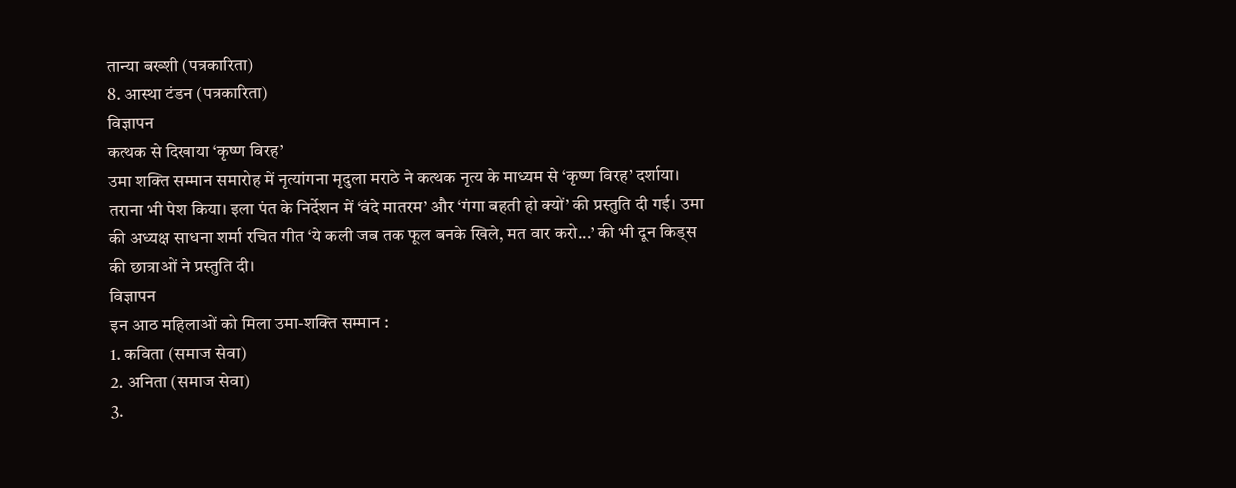तान्या बख्शी (पत्रकारिता)
8. आस्था टंडन (पत्रकारिता)
विज्ञापन
कत्थक से दिखाया ‘कृष्ण विरह’
उमा शक्ति सम्मान समारोह में नृत्यांगना मृदुला मराठे ने कत्थक नृत्य के माध्यम से ‘कृष्ण विरह’ दर्शाया। तराना भी पेश किया। इला पंत के निर्देशन में ‘वंदे मातरम’ और ‘गंगा बहती हो क्यों’ की प्रस्तुति दी गई। उमा की अध्यक्ष साधना शर्मा रचित गीत ‘ये कली जब तक फूल बनके खिले, मत वार करो...’ की भी दून किड्स की छात्राओं ने प्रस्तुति दी।
विज्ञापन
इन आठ महिलाओं को मिला उमा-शक्ति सम्मान :
1. कविता (समाज सेवा)
2. अनिता (समाज सेवा)
3.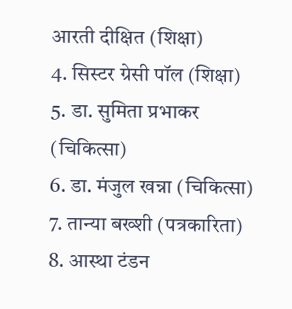आरती दीक्षित (शिक्षा)
4. सिस्टर ग्रेसी पॉल (शिक्षा)
5. डा. सुमिता प्रभाकर (चिकित्सा)
6. डा. मंजुल खन्ना (चिकित्सा)
7. तान्या बख्शी (पत्रकारिता)
8. आस्था टंडन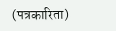(पत्रकारिता)